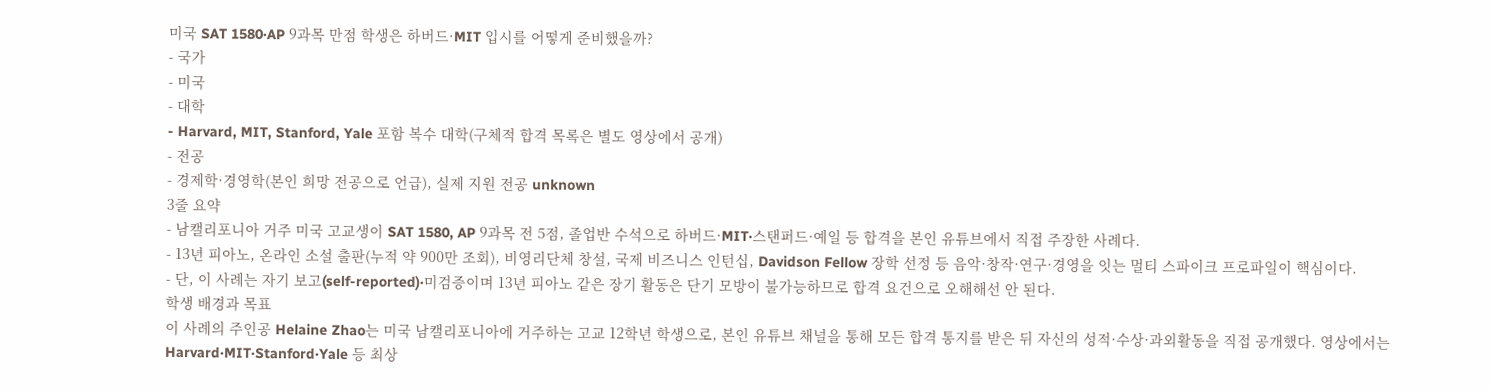미국 SAT 1580·AP 9과목 만점 학생은 하버드·MIT 입시를 어떻게 준비했을까?
- 국가
- 미국
- 대학
- Harvard, MIT, Stanford, Yale 포함 복수 대학(구체적 합격 목록은 별도 영상에서 공개)
- 전공
- 경제학·경영학(본인 희망 전공으로 언급), 실제 지원 전공 unknown
3줄 요약
- 남캘리포니아 거주 미국 고교생이 SAT 1580, AP 9과목 전 5점, 졸업반 수석으로 하버드·MIT·스탠퍼드·예일 등 합격을 본인 유튜브에서 직접 주장한 사례다.
- 13년 피아노, 온라인 소설 출판(누적 약 900만 조회), 비영리단체 창설, 국제 비즈니스 인턴십, Davidson Fellow 장학 선정 등 음악·창작·연구·경영을 잇는 멀티 스파이크 프로파일이 핵심이다.
- 단, 이 사례는 자기 보고(self-reported)·미검증이며 13년 피아노 같은 장기 활동은 단기 모방이 불가능하므로 합격 요건으로 오해해선 안 된다.
학생 배경과 목표
이 사례의 주인공 Helaine Zhao는 미국 남캘리포니아에 거주하는 고교 12학년 학생으로, 본인 유튜브 채널을 통해 모든 합격 통지를 받은 뒤 자신의 성적·수상·과외활동을 직접 공개했다. 영상에서는 Harvard·MIT·Stanford·Yale 등 최상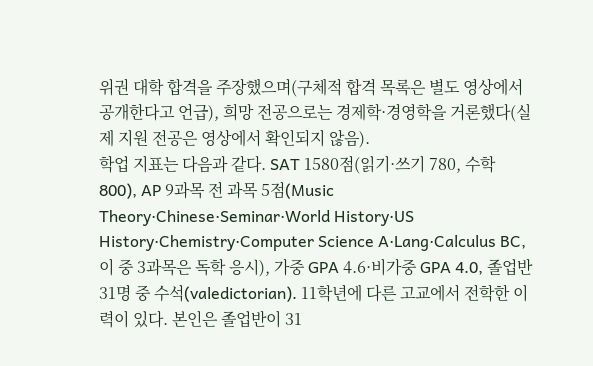위권 대학 합격을 주장했으며(구체적 합격 목록은 별도 영상에서 공개한다고 언급), 희망 전공으로는 경제학·경영학을 거론했다(실제 지원 전공은 영상에서 확인되지 않음).
학업 지표는 다음과 같다. SAT 1580점(읽기·쓰기 780, 수학 800), AP 9과목 전 과목 5점(Music Theory·Chinese·Seminar·World History·US History·Chemistry·Computer Science A·Lang·Calculus BC, 이 중 3과목은 독학 응시), 가중 GPA 4.6·비가중 GPA 4.0, 졸업반 31명 중 수석(valedictorian). 11학년에 다른 고교에서 전학한 이력이 있다. 본인은 졸업반이 31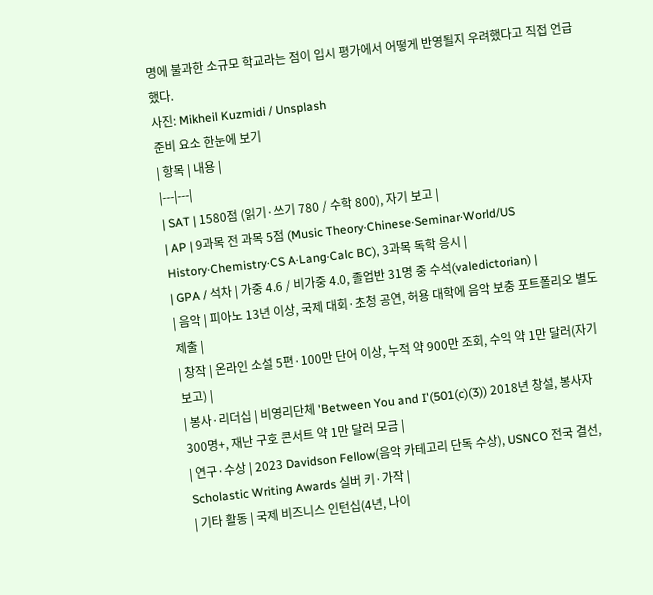명에 불과한 소규모 학교라는 점이 입시 평가에서 어떻게 반영될지 우려했다고 직접 언급했다.
사진: Mikheil Kuzmidi / Unsplash
준비 요소 한눈에 보기
| 항목 | 내용 |
|---|---|
| SAT | 1580점 (읽기·쓰기 780 / 수학 800), 자기 보고 |
| AP | 9과목 전 과목 5점 (Music Theory·Chinese·Seminar·World/US History·Chemistry·CS A·Lang·Calc BC), 3과목 독학 응시 |
| GPA / 석차 | 가중 4.6 / 비가중 4.0, 졸업반 31명 중 수석(valedictorian) |
| 음악 | 피아노 13년 이상, 국제 대회·초청 공연, 허용 대학에 음악 보충 포트폴리오 별도 제출 |
| 창작 | 온라인 소설 5편·100만 단어 이상, 누적 약 900만 조회, 수익 약 1만 달러(자기 보고) |
| 봉사·리더십 | 비영리단체 'Between You and I'(501(c)(3)) 2018년 창설, 봉사자 300명+, 재난 구호 콘서트 약 1만 달러 모금 |
| 연구·수상 | 2023 Davidson Fellow(음악 카테고리 단독 수상), USNCO 전국 결선, Scholastic Writing Awards 실버 키·가작 |
| 기타 활동 | 국제 비즈니스 인턴십(4년, 나이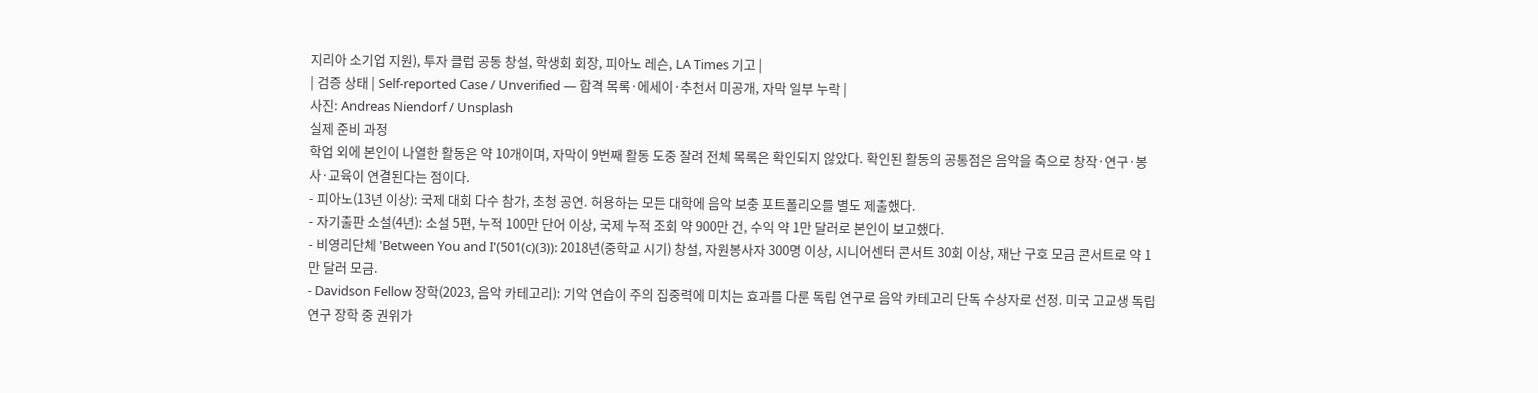지리아 소기업 지원), 투자 클럽 공동 창설, 학생회 회장, 피아노 레슨, LA Times 기고 |
| 검증 상태 | Self-reported Case / Unverified — 합격 목록·에세이·추천서 미공개, 자막 일부 누락 |
사진: Andreas Niendorf / Unsplash
실제 준비 과정
학업 외에 본인이 나열한 활동은 약 10개이며, 자막이 9번째 활동 도중 잘려 전체 목록은 확인되지 않았다. 확인된 활동의 공통점은 음악을 축으로 창작·연구·봉사·교육이 연결된다는 점이다.
- 피아노(13년 이상): 국제 대회 다수 참가, 초청 공연. 허용하는 모든 대학에 음악 보충 포트폴리오를 별도 제출했다.
- 자기출판 소설(4년): 소설 5편, 누적 100만 단어 이상, 국제 누적 조회 약 900만 건, 수익 약 1만 달러로 본인이 보고했다.
- 비영리단체 'Between You and I'(501(c)(3)): 2018년(중학교 시기) 창설, 자원봉사자 300명 이상, 시니어센터 콘서트 30회 이상, 재난 구호 모금 콘서트로 약 1만 달러 모금.
- Davidson Fellow 장학(2023, 음악 카테고리): 기악 연습이 주의 집중력에 미치는 효과를 다룬 독립 연구로 음악 카테고리 단독 수상자로 선정. 미국 고교생 독립 연구 장학 중 권위가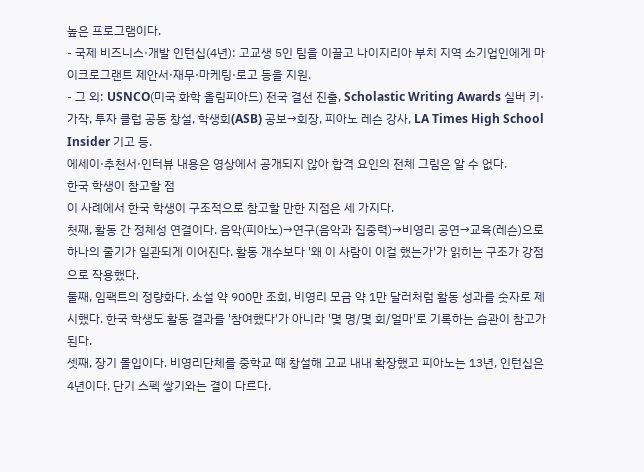높은 프로그램이다.
- 국제 비즈니스·개발 인턴십(4년): 고교생 5인 팀을 이끌고 나이지리아 부치 지역 소기업인에게 마이크로그랜트 제안서·재무·마케팅·로고 등을 지원.
- 그 외: USNCO(미국 화학 올림피아드) 전국 결선 진출, Scholastic Writing Awards 실버 키·가작, 투자 클럽 공동 창설, 학생회(ASB) 공보→회장, 피아노 레슨 강사, LA Times High School Insider 기고 등.
에세이·추천서·인터뷰 내용은 영상에서 공개되지 않아 합격 요인의 전체 그림은 알 수 없다.
한국 학생이 참고할 점
이 사례에서 한국 학생이 구조적으로 참고할 만한 지점은 세 가지다.
첫째, 활동 간 정체성 연결이다. 음악(피아노)→연구(음악과 집중력)→비영리 공연→교육(레슨)으로 하나의 줄기가 일관되게 이어진다. 활동 개수보다 '왜 이 사람이 이걸 했는가'가 읽히는 구조가 강점으로 작용했다.
둘째, 임팩트의 정량화다. 소설 약 900만 조회, 비영리 모금 약 1만 달러처럼 활동 성과를 숫자로 제시했다. 한국 학생도 활동 결과를 '참여했다'가 아니라 '몇 명/몇 회/얼마'로 기록하는 습관이 참고가 된다.
셋째, 장기 몰입이다. 비영리단체를 중학교 때 창설해 고교 내내 확장했고 피아노는 13년, 인턴십은 4년이다. 단기 스펙 쌓기와는 결이 다르다.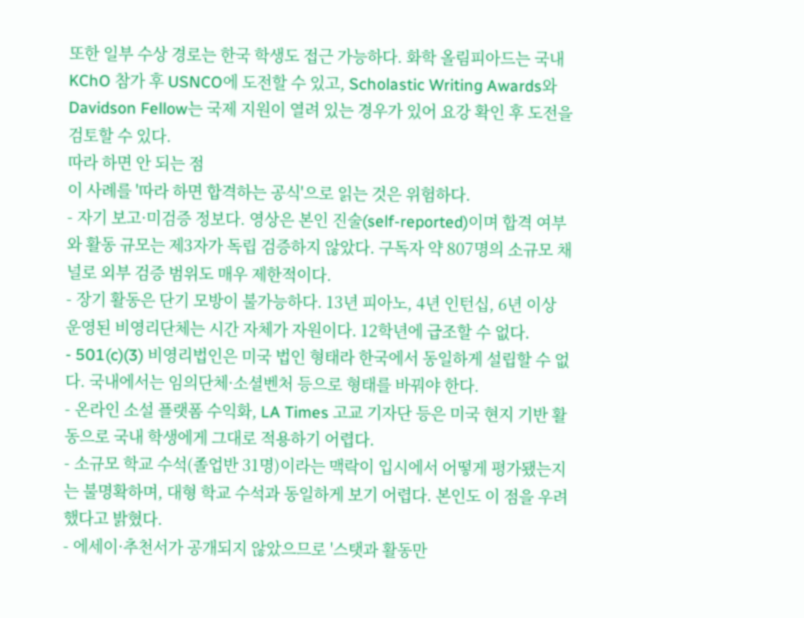또한 일부 수상 경로는 한국 학생도 접근 가능하다. 화학 올림피아드는 국내 KChO 참가 후 USNCO에 도전할 수 있고, Scholastic Writing Awards와 Davidson Fellow는 국제 지원이 열려 있는 경우가 있어 요강 확인 후 도전을 검토할 수 있다.
따라 하면 안 되는 점
이 사례를 '따라 하면 합격하는 공식'으로 읽는 것은 위험하다.
- 자기 보고·미검증 정보다. 영상은 본인 진술(self-reported)이며 합격 여부와 활동 규모는 제3자가 독립 검증하지 않았다. 구독자 약 807명의 소규모 채널로 외부 검증 범위도 매우 제한적이다.
- 장기 활동은 단기 모방이 불가능하다. 13년 피아노, 4년 인턴십, 6년 이상 운영된 비영리단체는 시간 자체가 자원이다. 12학년에 급조할 수 없다.
- 501(c)(3) 비영리법인은 미국 법인 형태라 한국에서 동일하게 설립할 수 없다. 국내에서는 임의단체·소셜벤처 등으로 형태를 바꿔야 한다.
- 온라인 소설 플랫폼 수익화, LA Times 고교 기자단 등은 미국 현지 기반 활동으로 국내 학생에게 그대로 적용하기 어렵다.
- 소규모 학교 수석(졸업반 31명)이라는 맥락이 입시에서 어떻게 평가됐는지는 불명확하며, 대형 학교 수석과 동일하게 보기 어렵다. 본인도 이 점을 우려했다고 밝혔다.
- 에세이·추천서가 공개되지 않았으므로 '스탯과 활동만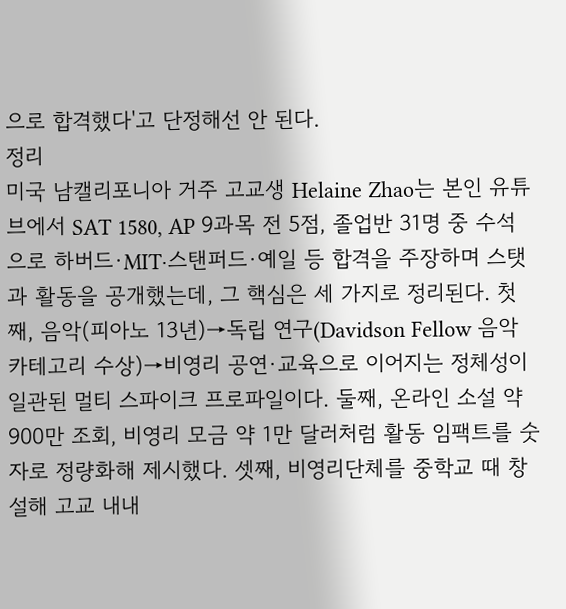으로 합격했다'고 단정해선 안 된다.
정리
미국 남캘리포니아 거주 고교생 Helaine Zhao는 본인 유튜브에서 SAT 1580, AP 9과목 전 5점, 졸업반 31명 중 수석으로 하버드·MIT·스탠퍼드·예일 등 합격을 주장하며 스탯과 활동을 공개했는데, 그 핵심은 세 가지로 정리된다. 첫째, 음악(피아노 13년)→독립 연구(Davidson Fellow 음악 카테고리 수상)→비영리 공연·교육으로 이어지는 정체성이 일관된 멀티 스파이크 프로파일이다. 둘째, 온라인 소설 약 900만 조회, 비영리 모금 약 1만 달러처럼 활동 임팩트를 숫자로 정량화해 제시했다. 셋째, 비영리단체를 중학교 때 창설해 고교 내내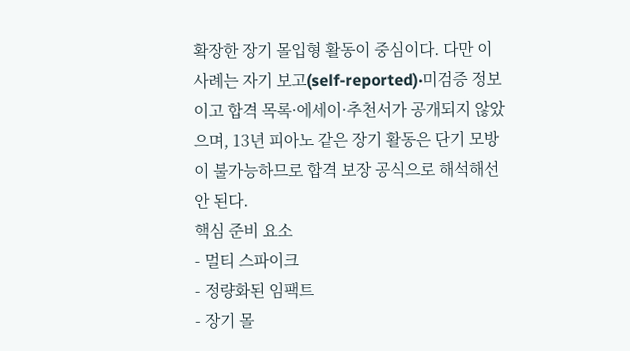확장한 장기 몰입형 활동이 중심이다. 다만 이 사례는 자기 보고(self-reported)·미검증 정보이고 합격 목록·에세이·추천서가 공개되지 않았으며, 13년 피아노 같은 장기 활동은 단기 모방이 불가능하므로 합격 보장 공식으로 해석해선 안 된다.
핵심 준비 요소
- 멀티 스파이크
- 정량화된 임팩트
- 장기 몰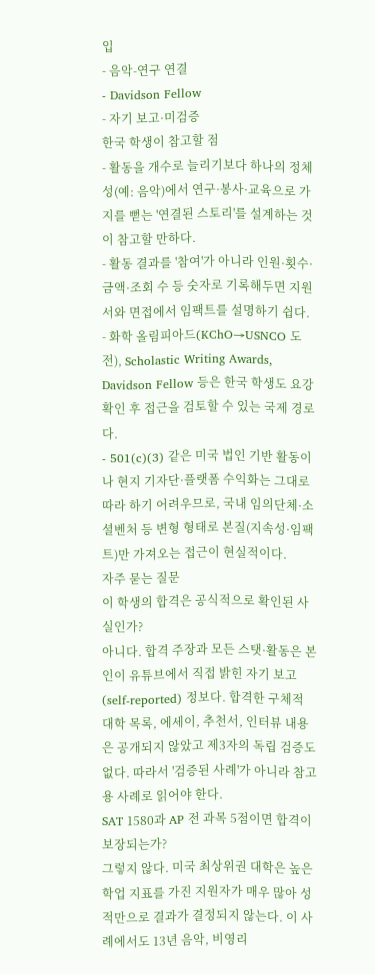입
- 음악-연구 연결
- Davidson Fellow
- 자기 보고·미검증
한국 학생이 참고할 점
- 활동을 개수로 늘리기보다 하나의 정체성(예: 음악)에서 연구·봉사·교육으로 가지를 뻗는 '연결된 스토리'를 설계하는 것이 참고할 만하다.
- 활동 결과를 '참여'가 아니라 인원·횟수·금액·조회 수 등 숫자로 기록해두면 지원서와 면접에서 임팩트를 설명하기 쉽다.
- 화학 올림피아드(KChO→USNCO 도전), Scholastic Writing Awards, Davidson Fellow 등은 한국 학생도 요강 확인 후 접근을 검토할 수 있는 국제 경로다.
- 501(c)(3) 같은 미국 법인 기반 활동이나 현지 기자단·플랫폼 수익화는 그대로 따라 하기 어려우므로, 국내 임의단체·소셜벤처 등 변형 형태로 본질(지속성·임팩트)만 가져오는 접근이 현실적이다.
자주 묻는 질문
이 학생의 합격은 공식적으로 확인된 사실인가?
아니다. 합격 주장과 모든 스탯·활동은 본인이 유튜브에서 직접 밝힌 자기 보고(self-reported) 정보다. 합격한 구체적 대학 목록, 에세이, 추천서, 인터뷰 내용은 공개되지 않았고 제3자의 독립 검증도 없다. 따라서 '검증된 사례'가 아니라 참고용 사례로 읽어야 한다.
SAT 1580과 AP 전 과목 5점이면 합격이 보장되는가?
그렇지 않다. 미국 최상위권 대학은 높은 학업 지표를 가진 지원자가 매우 많아 성적만으로 결과가 결정되지 않는다. 이 사례에서도 13년 음악, 비영리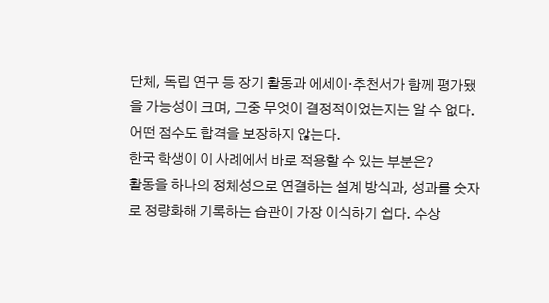단체, 독립 연구 등 장기 활동과 에세이·추천서가 함께 평가됐을 가능성이 크며, 그중 무엇이 결정적이었는지는 알 수 없다. 어떤 점수도 합격을 보장하지 않는다.
한국 학생이 이 사례에서 바로 적용할 수 있는 부분은?
활동을 하나의 정체성으로 연결하는 설계 방식과, 성과를 숫자로 정량화해 기록하는 습관이 가장 이식하기 쉽다. 수상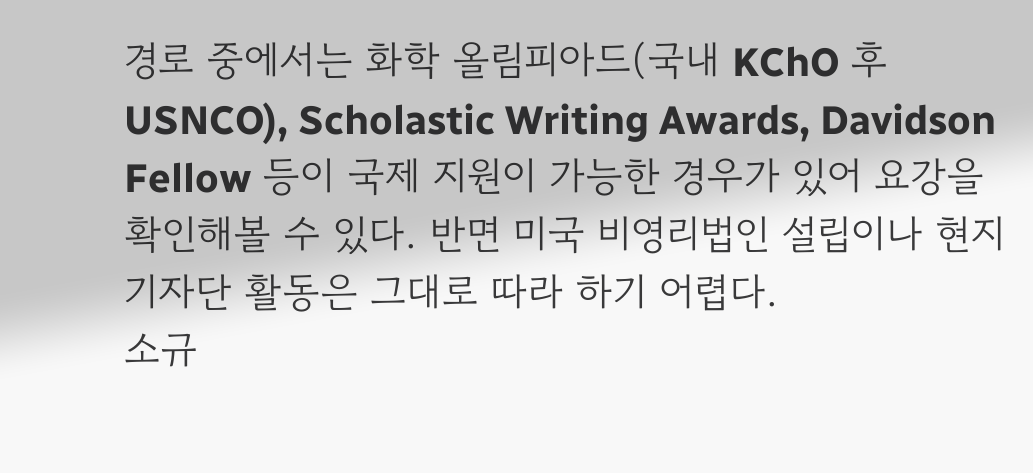경로 중에서는 화학 올림피아드(국내 KChO 후 USNCO), Scholastic Writing Awards, Davidson Fellow 등이 국제 지원이 가능한 경우가 있어 요강을 확인해볼 수 있다. 반면 미국 비영리법인 설립이나 현지 기자단 활동은 그대로 따라 하기 어렵다.
소규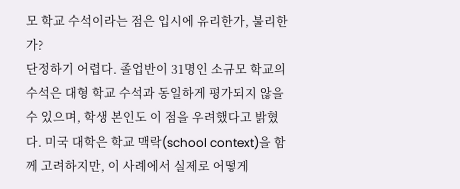모 학교 수석이라는 점은 입시에 유리한가, 불리한가?
단정하기 어렵다. 졸업반이 31명인 소규모 학교의 수석은 대형 학교 수석과 동일하게 평가되지 않을 수 있으며, 학생 본인도 이 점을 우려했다고 밝혔다. 미국 대학은 학교 맥락(school context)을 함께 고려하지만, 이 사례에서 실제로 어떻게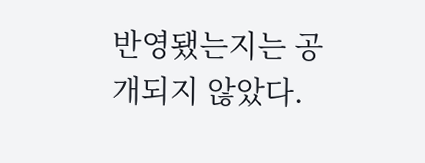반영됐는지는 공개되지 않았다.